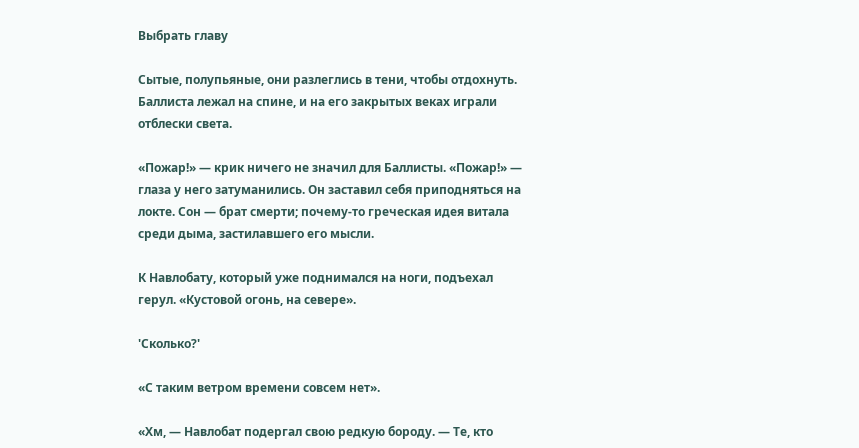Выбрать главу

Сытые, полупьяные, они разлеглись в тени, чтобы отдохнуть. Баллиста лежал на спине, и на его закрытых веках играли отблески света.

«Пожар!» — крик ничего не значил для Баллисты. «Пожар!» — глаза у него затуманились. Он заставил себя приподняться на локте. Сон — брат смерти; почему-то греческая идея витала среди дыма, застилавшего его мысли.

К Навлобату, который уже поднимался на ноги, подъехал герул. «Кустовой огонь, на севере».

'Сколько?'

«С таким ветром времени совсем нет».

«Хм, — Навлобат подергал свою редкую бороду. — Те, кто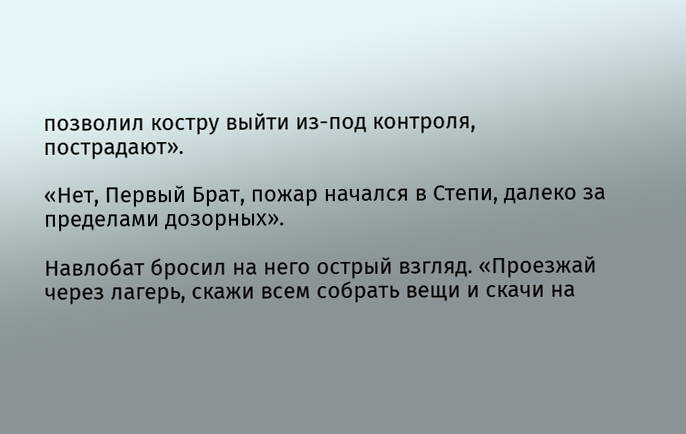позволил костру выйти из-под контроля, пострадают».

«Нет, Первый Брат, пожар начался в Степи, далеко за пределами дозорных».

Навлобат бросил на него острый взгляд. «Проезжай через лагерь, скажи всем собрать вещи и скачи на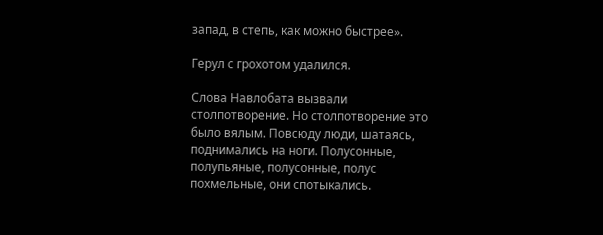запад, в степь, как можно быстрее».

Герул с грохотом удалился.

Слова Навлобата вызвали столпотворение. Но столпотворение это было вялым. Повсюду люди, шатаясь, поднимались на ноги. Полусонные, полупьяные, полусонные, полус похмельные, они спотыкались.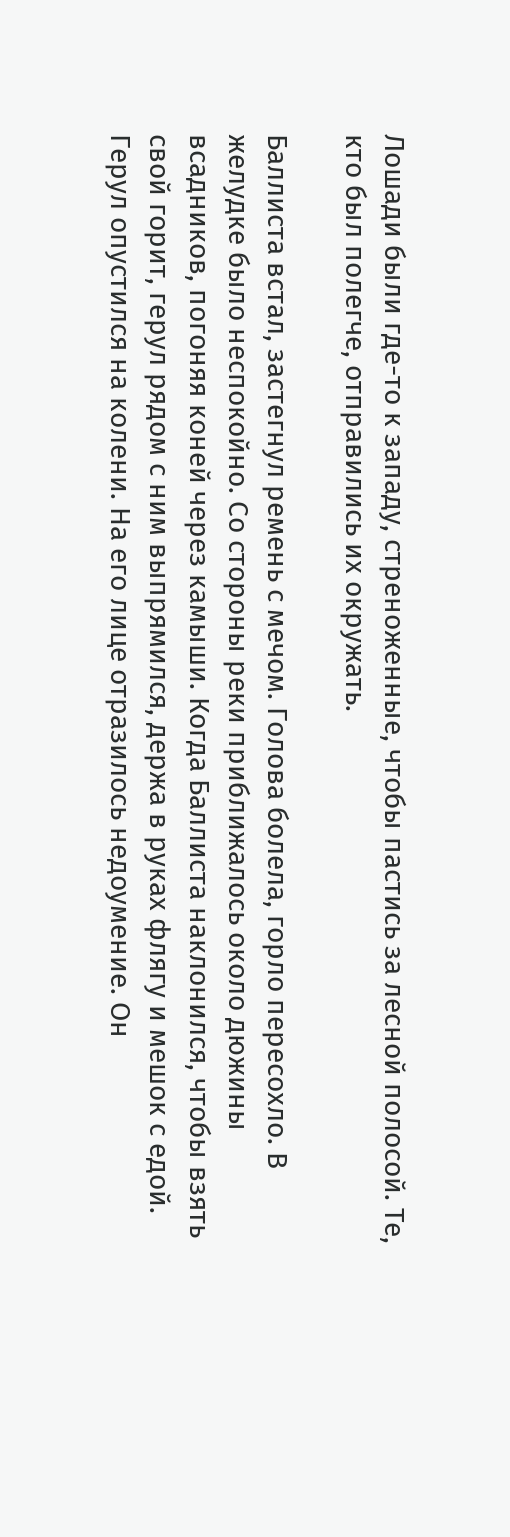Лошади были где-то к западу, стреноженные, чтобы пастись за лесной полосой. Те, кто был полегче, отправились их окружать.

Баллиста встал, застегнул ремень с мечом. Голова болела, горло пересохло. В желудке было неспокойно. Со стороны реки приближалось около дюжины всадников, погоняя коней через камыши. Когда Баллиста наклонился, чтобы взять свой горит, герул рядом с ним выпрямился, держа в руках флягу и мешок с едой. Герул опустился на колени. На его лице отразилось недоумение. Он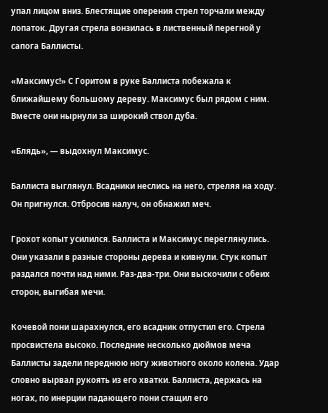упал лицом вниз. Блестящие оперения стрел торчали между лопаток. Другая стрела вонзилась в лиственный перегной у сапога Баллисты.

«Максимус!» С Горитом в руке Баллиста побежала к ближайшему большому дереву. Максимус был рядом с ним. Вместе они нырнули за широкий ствол дуба.

«Блядь», — выдохнул Максимус.

Баллиста выглянул. Всадники неслись на него, стреляя на ходу. Он пригнулся. Отбросив налуч, он обнажил меч.

Грохот копыт усилился. Баллиста и Максимус переглянулись. Они указали в разные стороны дерева и кивнули. Стук копыт раздался почти над ними. Раз-два-три. Они выскочили с обеих сторон, выгибая мечи.

Кочевой пони шарахнулся, его всадник отпустил его. Стрела просвистела высоко. Последние несколько дюймов меча Баллисты задели переднюю ногу животного около колена. Удар словно вырвал рукоять из его хватки. Баллиста, держась на ногах, по инерции падающего пони стащил его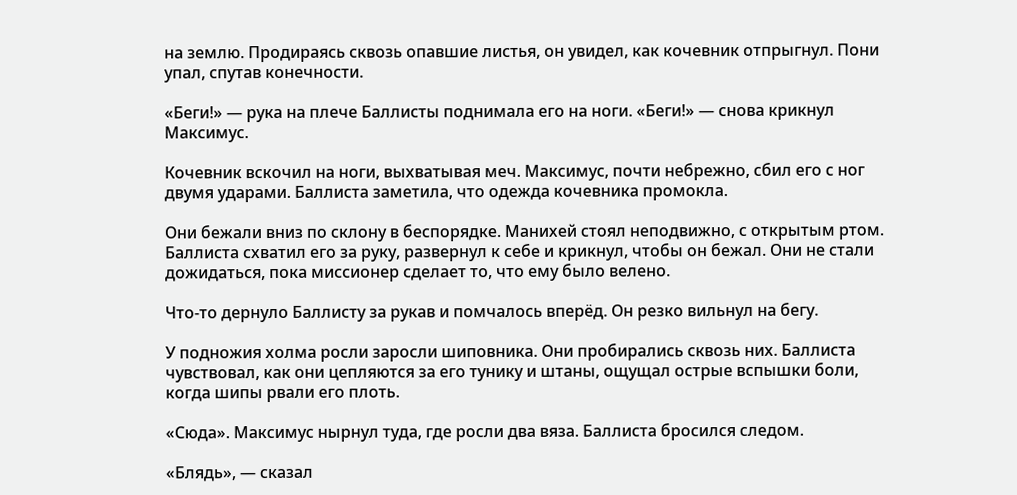на землю. Продираясь сквозь опавшие листья, он увидел, как кочевник отпрыгнул. Пони упал, спутав конечности.

«Беги!» — рука на плече Баллисты поднимала его на ноги. «Беги!» — снова крикнул Максимус.

Кочевник вскочил на ноги, выхватывая меч. Максимус, почти небрежно, сбил его с ног двумя ударами. Баллиста заметила, что одежда кочевника промокла.

Они бежали вниз по склону в беспорядке. Манихей стоял неподвижно, с открытым ртом. Баллиста схватил его за руку, развернул к себе и крикнул, чтобы он бежал. Они не стали дожидаться, пока миссионер сделает то, что ему было велено.

Что-то дернуло Баллисту за рукав и помчалось вперёд. Он резко вильнул на бегу.

У подножия холма росли заросли шиповника. Они пробирались сквозь них. Баллиста чувствовал, как они цепляются за его тунику и штаны, ощущал острые вспышки боли, когда шипы рвали его плоть.

«Сюда». Максимус нырнул туда, где росли два вяза. Баллиста бросился следом.

«Блядь», — сказал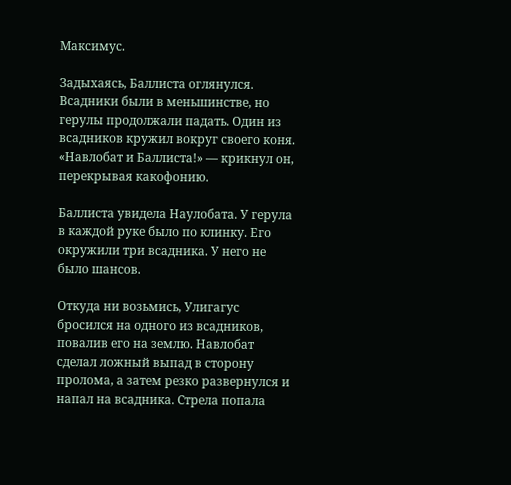Максимус.

Задыхаясь, Баллиста оглянулся. Всадники были в меньшинстве, но герулы продолжали падать. Один из всадников кружил вокруг своего коня. «Навлобат и Баллиста!» — крикнул он, перекрывая какофонию.

Баллиста увидела Наулобата. У герула в каждой руке было по клинку. Его окружили три всадника. У него не было шансов.

Откуда ни возьмись, Улигагус бросился на одного из всадников, повалив его на землю. Навлобат сделал ложный выпад в сторону пролома, а затем резко развернулся и напал на всадника. Стрела попала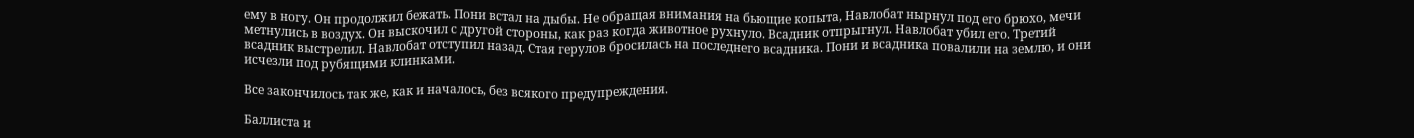ему в ногу. Он продолжил бежать. Пони встал на дыбы. Не обращая внимания на бьющие копыта, Навлобат нырнул под его брюхо, мечи метнулись в воздух. Он выскочил с другой стороны, как раз когда животное рухнуло. Всадник отпрыгнул. Навлобат убил его. Третий всадник выстрелил. Навлобат отступил назад. Стая герулов бросилась на последнего всадника. Пони и всадника повалили на землю, и они исчезли под рубящими клинками.

Все закончилось так же, как и началось, без всякого предупреждения.

Баллиста и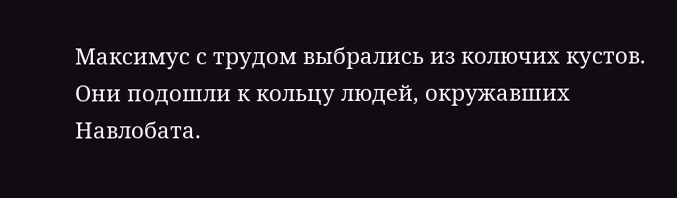Максимус с трудом выбрались из колючих кустов. Они подошли к кольцу людей, окружавших Навлобата.